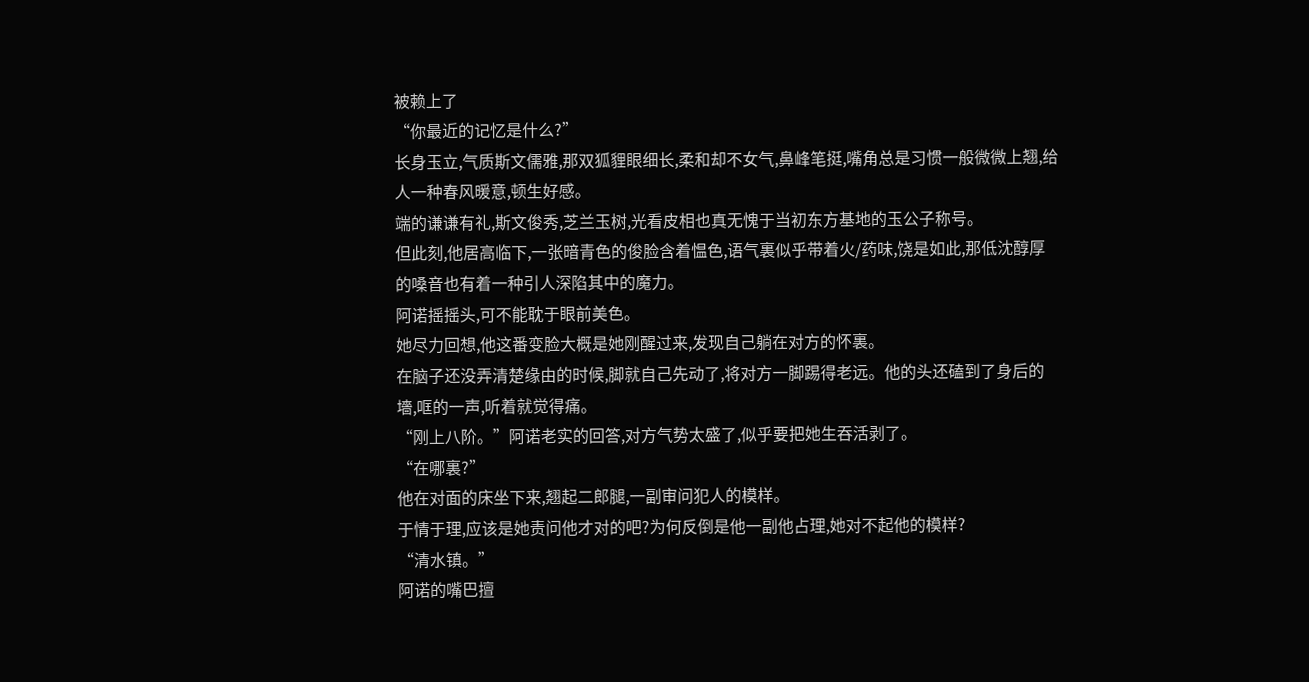被赖上了
“你最近的记忆是什么?”
长身玉立,气质斯文儒雅,那双狐貍眼细长,柔和却不女气,鼻峰笔挺,嘴角总是习惯一般微微上翘,给人一种春风暖意,顿生好感。
端的谦谦有礼,斯文俊秀,芝兰玉树,光看皮相也真无愧于当初东方基地的玉公子称号。
但此刻,他居高临下,一张暗青色的俊脸含着愠色,语气裏似乎带着火/药味,饶是如此,那低沈醇厚的嗓音也有着一种引人深陷其中的魔力。
阿诺摇摇头,可不能耽于眼前美色。
她尽力回想,他这番变脸大概是她刚醒过来,发现自己躺在对方的怀裏。
在脑子还没弄清楚缘由的时候,脚就自己先动了,将对方一脚踢得老远。他的头还磕到了身后的墻,哐的一声,听着就觉得痛。
“刚上八阶。”阿诺老实的回答,对方气势太盛了,似乎要把她生吞活剥了。
“在哪裏?”
他在对面的床坐下来,翘起二郎腿,一副审问犯人的模样。
于情于理,应该是她责问他才对的吧?为何反倒是他一副他占理,她对不起他的模样?
“清水镇。”
阿诺的嘴巴擅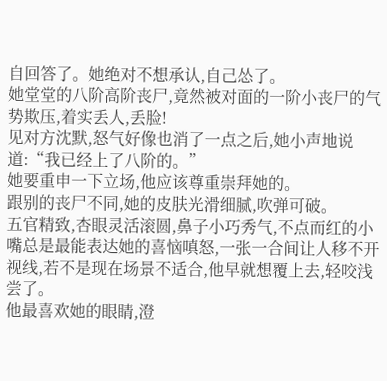自回答了。她绝对不想承认,自己怂了。
她堂堂的八阶高阶丧尸,竟然被对面的一阶小丧尸的气势欺压,着实丢人,丢脸!
见对方沈默,怒气好像也消了一点之后,她小声地说道:“我已经上了八阶的。”
她要重申一下立场,他应该尊重崇拜她的。
跟别的丧尸不同,她的皮肤光滑细腻,吹弹可破。
五官精致,杏眼灵活滚圆,鼻子小巧秀气,不点而红的小嘴总是最能表达她的喜恼嗔怒,一张一合间让人移不开视线,若不是现在场景不适合,他早就想覆上去,轻咬浅尝了。
他最喜欢她的眼睛,澄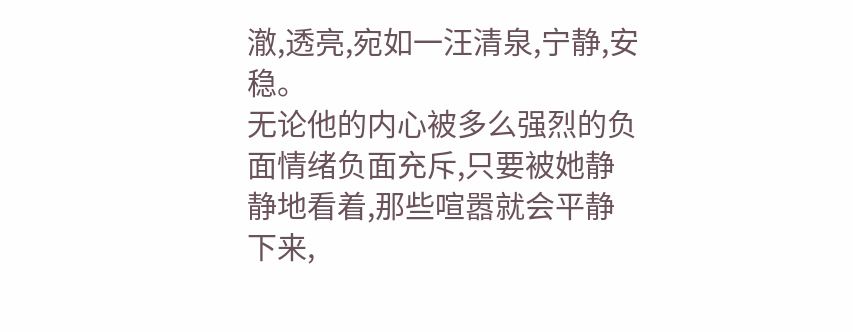澈,透亮,宛如一汪清泉,宁静,安稳。
无论他的内心被多么强烈的负面情绪负面充斥,只要被她静静地看着,那些喧嚣就会平静下来,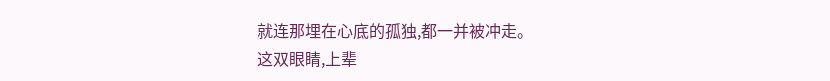就连那埋在心底的孤独,都一并被冲走。
这双眼睛,上辈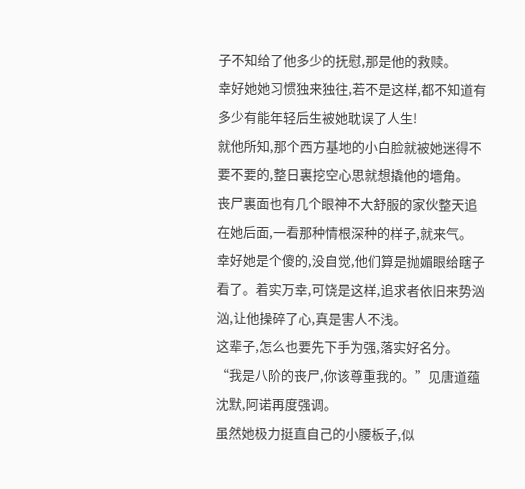子不知给了他多少的抚慰,那是他的救赎。
幸好她她习惯独来独往,若不是这样,都不知道有多少有能年轻后生被她耽误了人生!
就他所知,那个西方基地的小白脸就被她迷得不要不要的,整日裏挖空心思就想撬他的墻角。
丧尸裏面也有几个眼神不大舒服的家伙整天追在她后面,一看那种情根深种的样子,就来气。
幸好她是个傻的,没自觉,他们算是抛媚眼给瞎子看了。着实万幸,可饶是这样,追求者依旧来势汹汹,让他操碎了心,真是害人不浅。
这辈子,怎么也要先下手为强,落实好名分。
“我是八阶的丧尸,你该尊重我的。”见唐道蕴沈默,阿诺再度强调。
虽然她极力挺直自己的小腰板子,似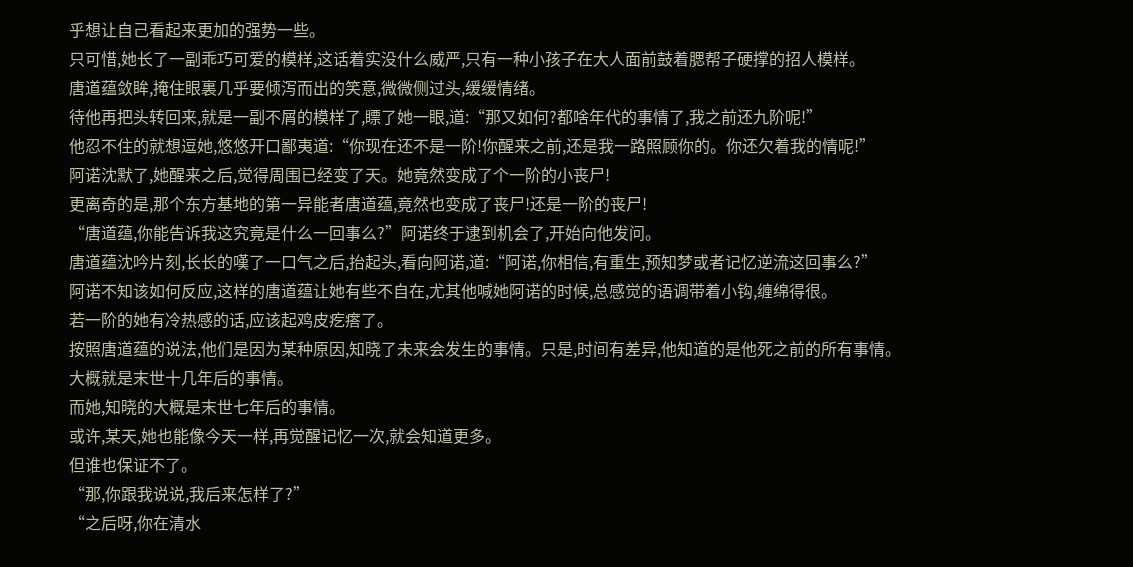乎想让自己看起来更加的强势一些。
只可惜,她长了一副乖巧可爱的模样,这话着实没什么威严,只有一种小孩子在大人面前鼓着腮帮子硬撑的招人模样。
唐道蕴敛眸,掩住眼裏几乎要倾泻而出的笑意,微微侧过头,缓缓情绪。
待他再把头转回来,就是一副不屑的模样了,瞟了她一眼,道:“那又如何?都啥年代的事情了,我之前还九阶呢!”
他忍不住的就想逗她,悠悠开口鄙夷道:“你现在还不是一阶!你醒来之前,还是我一路照顾你的。你还欠着我的情呢!”
阿诺沈默了,她醒来之后,觉得周围已经变了天。她竟然变成了个一阶的小丧尸!
更离奇的是,那个东方基地的第一异能者唐道蕴,竟然也变成了丧尸!还是一阶的丧尸!
“唐道蕴,你能告诉我这究竟是什么一回事么?”阿诺终于逮到机会了,开始向他发问。
唐道蕴沈吟片刻,长长的嘆了一口气之后,抬起头,看向阿诺,道:“阿诺,你相信,有重生,预知梦或者记忆逆流这回事么?”
阿诺不知该如何反应,这样的唐道蕴让她有些不自在,尤其他喊她阿诺的时候,总感觉的语调带着小钩,缠绵得很。
若一阶的她有冷热感的话,应该起鸡皮疙瘩了。
按照唐道蕴的说法,他们是因为某种原因,知晓了未来会发生的事情。只是,时间有差异,他知道的是他死之前的所有事情。
大概就是末世十几年后的事情。
而她,知晓的大概是末世七年后的事情。
或许,某天,她也能像今天一样,再觉醒记忆一次,就会知道更多。
但谁也保证不了。
“那,你跟我说说,我后来怎样了?”
“之后呀,你在清水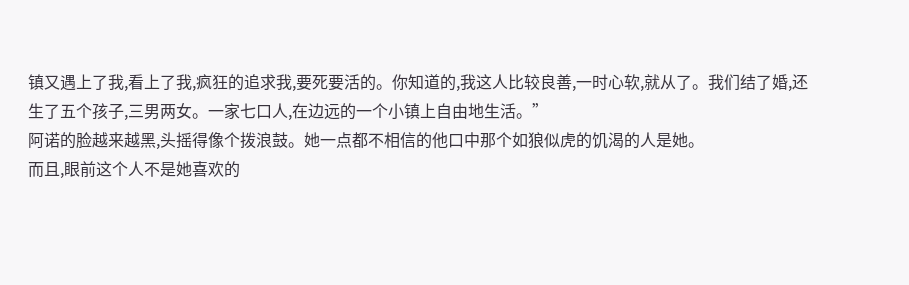镇又遇上了我,看上了我,疯狂的追求我,要死要活的。你知道的,我这人比较良善,一时心软,就从了。我们结了婚,还生了五个孩子,三男两女。一家七口人,在边远的一个小镇上自由地生活。”
阿诺的脸越来越黑,头摇得像个拨浪鼓。她一点都不相信的他口中那个如狼似虎的饥渴的人是她。
而且,眼前这个人不是她喜欢的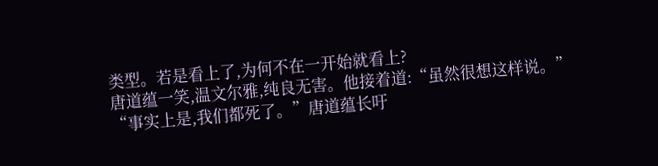类型。若是看上了,为何不在一开始就看上?
唐道蕴一笑,温文尔雅,纯良无害。他接着道:“虽然很想这样说。”
“事实上是,我们都死了。”唐道蕴长吁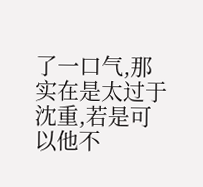了一口气,那实在是太过于沈重,若是可以他不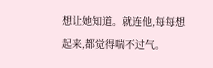想让她知道。就连他,每每想起来,都觉得喘不过气。